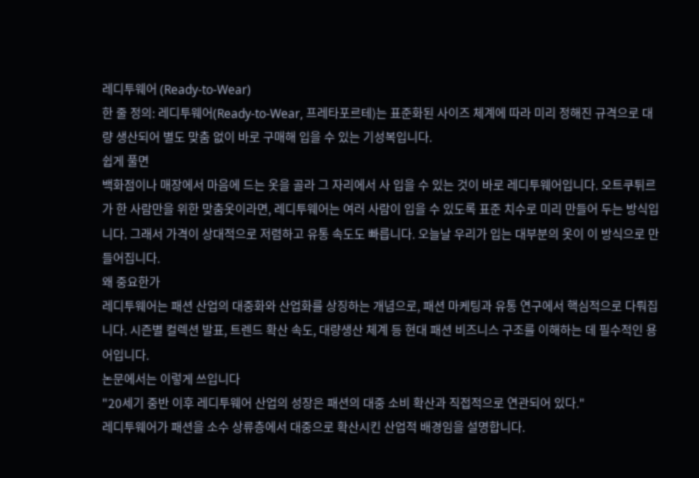레디투웨어 (Ready-to-Wear)
한 줄 정의: 레디투웨어(Ready-to-Wear, 프레타포르테)는 표준화된 사이즈 체계에 따라 미리 정해진 규격으로 대량 생산되어 별도 맞춤 없이 바로 구매해 입을 수 있는 기성복입니다.
쉽게 풀면
백화점이나 매장에서 마음에 드는 옷을 골라 그 자리에서 사 입을 수 있는 것이 바로 레디투웨어입니다. 오트쿠튀르가 한 사람만을 위한 맞춤옷이라면, 레디투웨어는 여러 사람이 입을 수 있도록 표준 치수로 미리 만들어 두는 방식입니다. 그래서 가격이 상대적으로 저렴하고 유통 속도도 빠릅니다. 오늘날 우리가 입는 대부분의 옷이 이 방식으로 만들어집니다.
왜 중요한가
레디투웨어는 패션 산업의 대중화와 산업화를 상징하는 개념으로, 패션 마케팅과 유통 연구에서 핵심적으로 다뤄집니다. 시즌별 컬렉션 발표, 트렌드 확산 속도, 대량생산 체계 등 현대 패션 비즈니스 구조를 이해하는 데 필수적인 용어입니다.
논문에서는 이렇게 쓰입니다
"20세기 중반 이후 레디투웨어 산업의 성장은 패션의 대중 소비 확산과 직접적으로 연관되어 있다."
레디투웨어가 패션을 소수 상류층에서 대중으로 확산시킨 산업적 배경임을 설명합니다.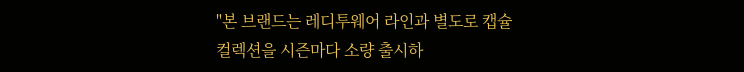"본 브랜드는 레디투웨어 라인과 별도로 캡슐컬렉션을 시즌마다 소량 출시하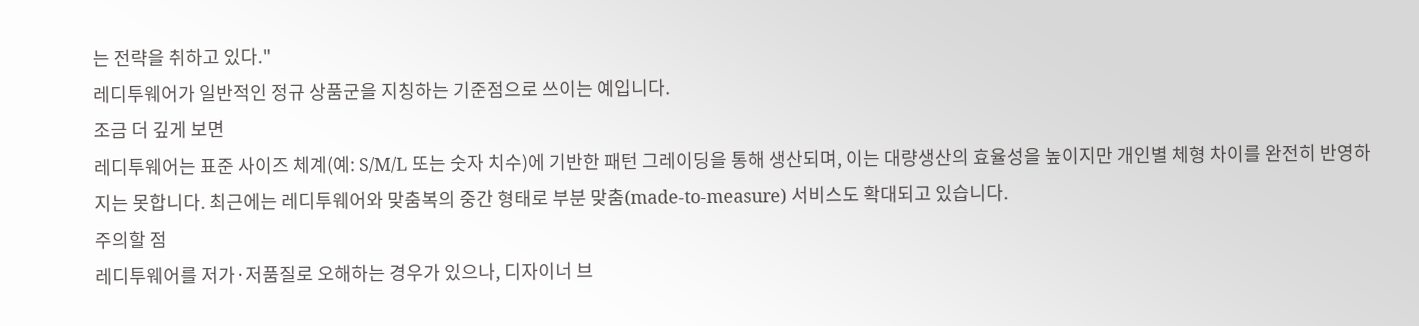는 전략을 취하고 있다."
레디투웨어가 일반적인 정규 상품군을 지칭하는 기준점으로 쓰이는 예입니다.
조금 더 깊게 보면
레디투웨어는 표준 사이즈 체계(예: S/M/L 또는 숫자 치수)에 기반한 패턴 그레이딩을 통해 생산되며, 이는 대량생산의 효율성을 높이지만 개인별 체형 차이를 완전히 반영하지는 못합니다. 최근에는 레디투웨어와 맞춤복의 중간 형태로 부분 맞춤(made-to-measure) 서비스도 확대되고 있습니다.
주의할 점
레디투웨어를 저가·저품질로 오해하는 경우가 있으나, 디자이너 브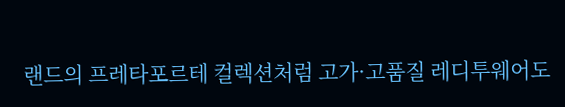랜드의 프레타포르테 컬렉션처럼 고가·고품질 레디투웨어도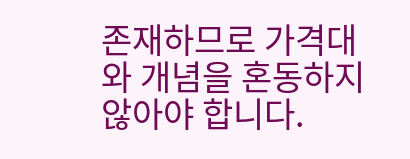존재하므로 가격대와 개념을 혼동하지 않아야 합니다.